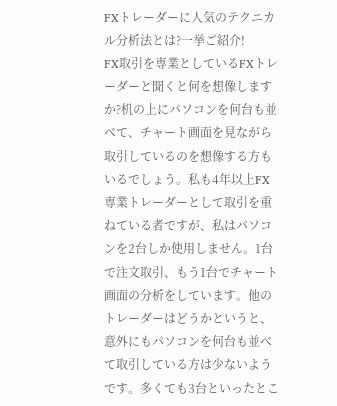FXトレーダーに人気のテクニカル分析法とは?一挙ご紹介!
FX取引を専業としているFXトレーダーと聞くと何を想像しますか?机の上にパソコンを何台も並べて、チャート画面を見ながら取引しているのを想像する方もいるでしょう。私も4年以上FX専業トレーダーとして取引を重ねている者ですが、私はパソコンを2台しか使用しません。1台で注文取引、もう1台でチャート画面の分析をしています。他のトレーダーはどうかというと、意外にもパソコンを何台も並べて取引している方は少ないようです。多くても3台といったとこ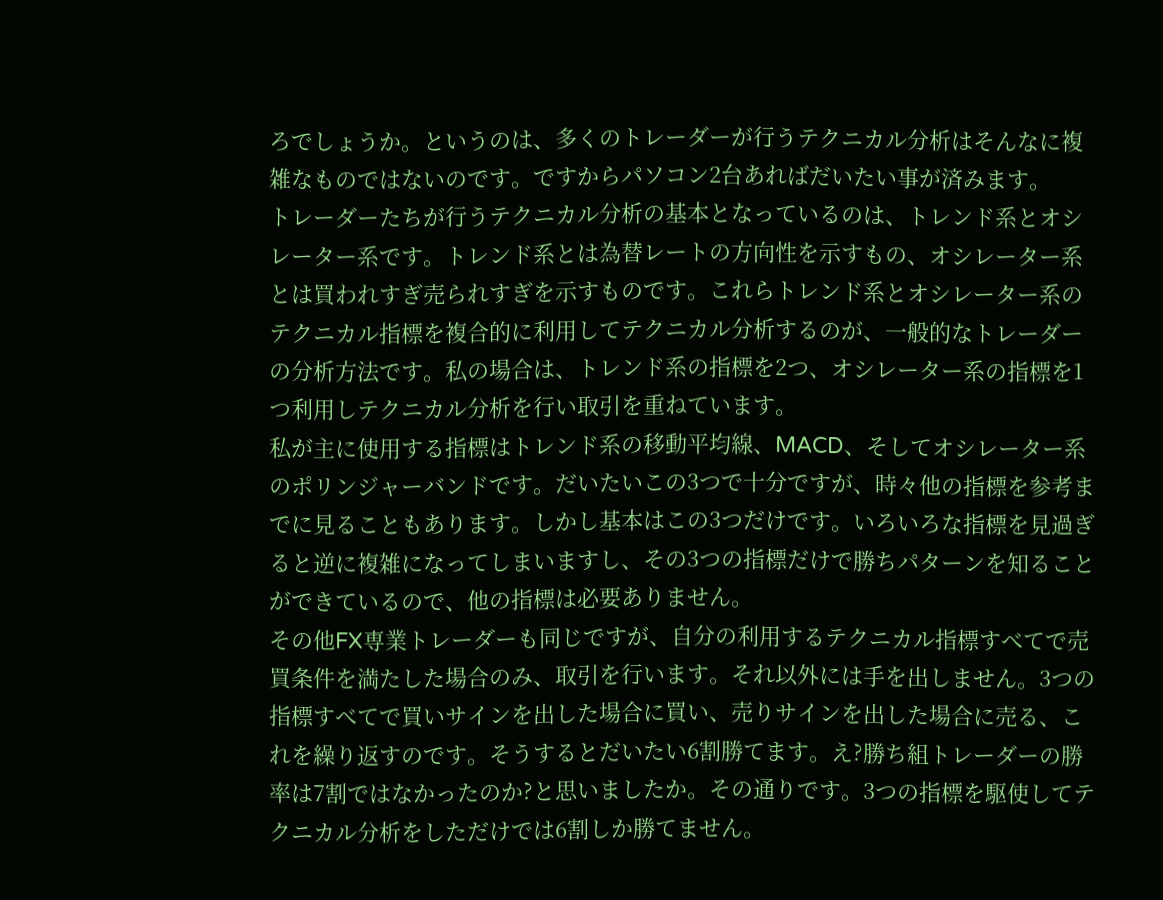ろでしょうか。というのは、多くのトレーダーが行うテクニカル分析はそんなに複雑なものではないのです。ですからパソコン2台あればだいたい事が済みます。
トレーダーたちが行うテクニカル分析の基本となっているのは、トレンド系とオシレーター系です。トレンド系とは為替レートの方向性を示すもの、オシレーター系とは買われすぎ売られすぎを示すものです。これらトレンド系とオシレーター系のテクニカル指標を複合的に利用してテクニカル分析するのが、一般的なトレーダーの分析方法です。私の場合は、トレンド系の指標を2つ、オシレーター系の指標を1つ利用しテクニカル分析を行い取引を重ねています。
私が主に使用する指標はトレンド系の移動平均線、MACD、そしてオシレーター系のポリンジャーバンドです。だいたいこの3つで十分ですが、時々他の指標を参考までに見ることもあります。しかし基本はこの3つだけです。いろいろな指標を見過ぎると逆に複雑になってしまいますし、その3つの指標だけで勝ちパターンを知ることができているので、他の指標は必要ありません。
その他FX専業トレーダーも同じですが、自分の利用するテクニカル指標すべてで売買条件を満たした場合のみ、取引を行います。それ以外には手を出しません。3つの指標すべてで買いサインを出した場合に買い、売りサインを出した場合に売る、これを繰り返すのです。そうするとだいたい6割勝てます。え?勝ち組トレーダーの勝率は7割ではなかったのか?と思いましたか。その通りです。3つの指標を駆使してテクニカル分析をしただけでは6割しか勝てません。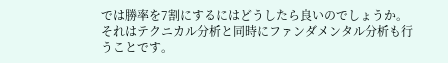では勝率を7割にするにはどうしたら良いのでしょうか。それはテクニカル分析と同時にファンダメンタル分析も行うことです。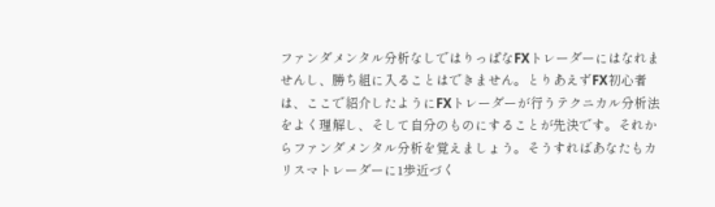ファンダメンタル分析なしではりっぱなFXトレーダーにはなれませんし、勝ち組に入ることはできません。とりあえずFX初心者は、ここで紹介したようにFXトレーダーが行うテクニカル分析法をよく理解し、そして自分のものにすることが先決です。それからファンダメンタル分析を覚えましょう。そうすればあなたもカリスマトレーダーに1歩近づく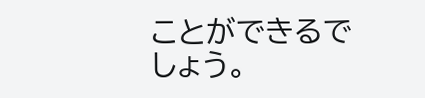ことができるでしょう。